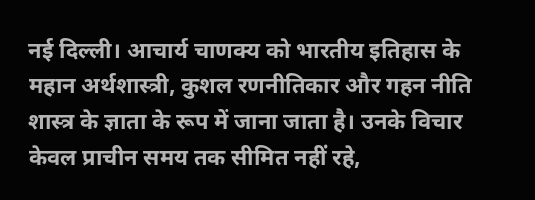नई दिल्ली। आचार्य चाणक्य को भारतीय इतिहास के महान अर्थशास्त्री, कुशल रणनीतिकार और गहन नीति शास्त्र के ज्ञाता के रूप में जाना जाता है। उनके विचार केवल प्राचीन समय तक सीमित नहीं रहे,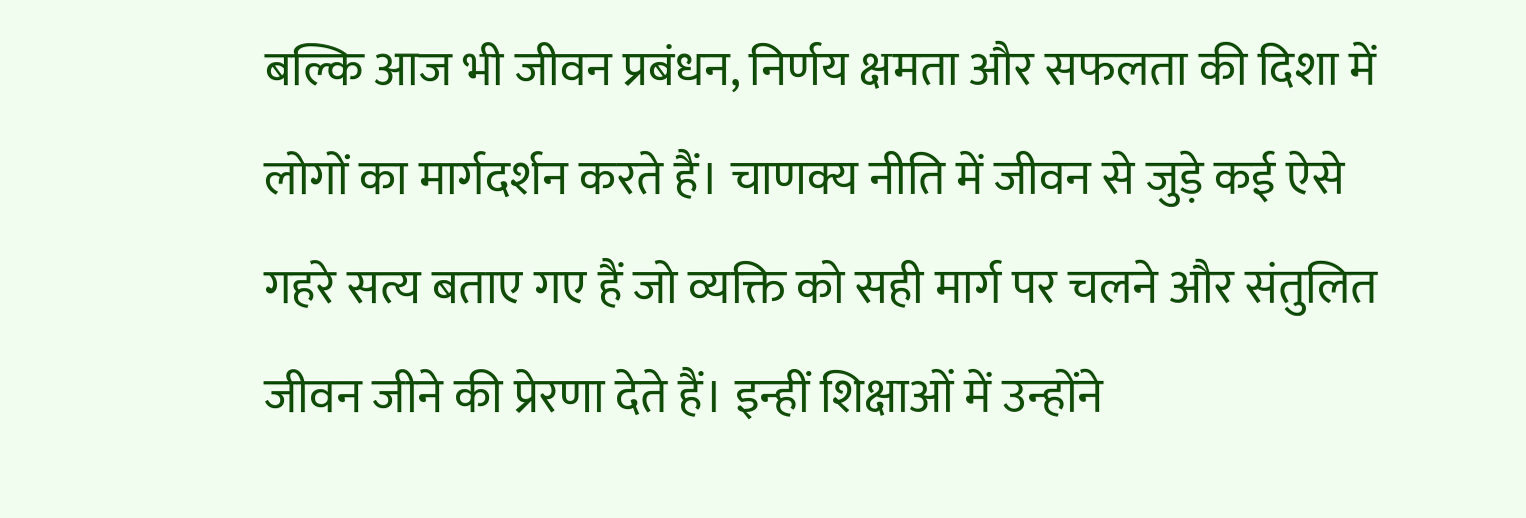बल्कि आज भी जीवन प्रबंधन, निर्णय क्षमता और सफलता की दिशा में लोगों का मार्गदर्शन करते हैं। चाणक्य नीति में जीवन से जुड़े कई ऐसे गहरे सत्य बताए गए हैं जो व्यक्ति को सही मार्ग पर चलने और संतुलित जीवन जीने की प्रेरणा देते हैं। इन्हीं शिक्षाओं में उन्होंने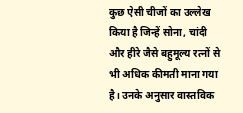कुछ ऐसी चीजों का उल्लेख किया है जिन्हें सोना, चांदी और हीरे जैसे बहुमूल्य रत्नों से भी अधिक कीमती माना गया है। उनके अनुसार वास्तविक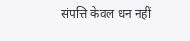संपत्ति केवल धन नहीं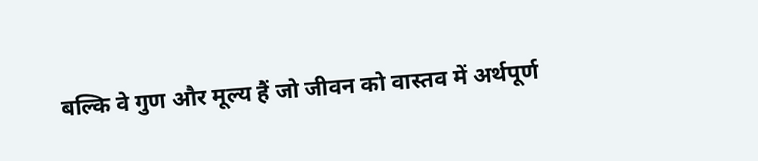बल्कि वे गुण और मूल्य हैं जो जीवन को वास्तव में अर्थपूर्ण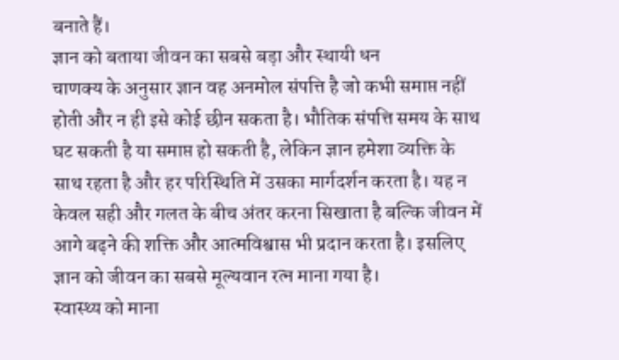बनाते हैं।
ज्ञान को बताया जीवन का सबसे बड़ा और स्थायी धन
चाणक्य के अनुसार ज्ञान वह अनमोल संपत्ति है जो कभी समाप्त नहीं होती और न ही इसे कोई छीन सकता है। भौतिक संपत्ति समय के साथ घट सकती है या समाप्त हो सकती है, लेकिन ज्ञान हमेशा व्यक्ति के साथ रहता है और हर परिस्थिति में उसका मार्गदर्शन करता है। यह न केवल सही और गलत के बीच अंतर करना सिखाता है बल्कि जीवन में आगे बढ़ने की शक्ति और आत्मविश्वास भी प्रदान करता है। इसलिए ज्ञान को जीवन का सबसे मूल्यवान रत्न माना गया है।
स्वास्थ्य को माना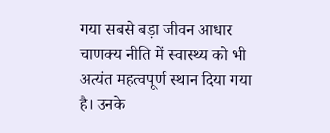गया सबसे बड़ा जीवन आधार
चाणक्य नीति में स्वास्थ्य को भी अत्यंत महत्वपूर्ण स्थान दिया गया है। उनके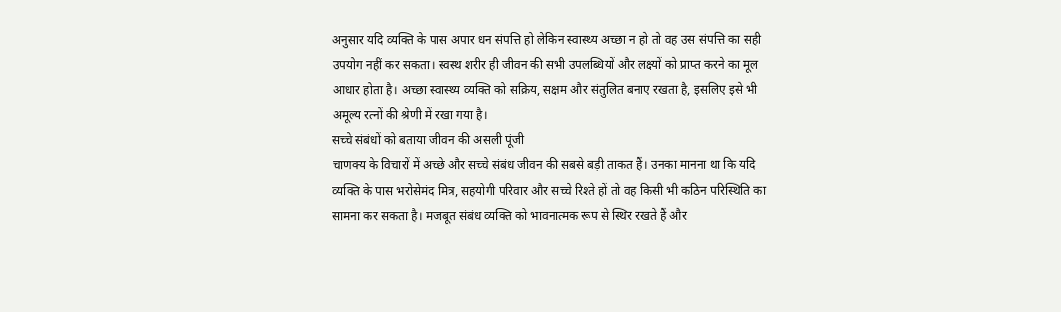अनुसार यदि व्यक्ति के पास अपार धन संपत्ति हो लेकिन स्वास्थ्य अच्छा न हो तो वह उस संपत्ति का सही उपयोग नहीं कर सकता। स्वस्थ शरीर ही जीवन की सभी उपलब्धियों और लक्ष्यों को प्राप्त करने का मूल आधार होता है। अच्छा स्वास्थ्य व्यक्ति को सक्रिय, सक्षम और संतुलित बनाए रखता है, इसलिए इसे भी अमूल्य रत्नों की श्रेणी में रखा गया है।
सच्चे संबंधों को बताया जीवन की असली पूंजी
चाणक्य के विचारों में अच्छे और सच्चे संबंध जीवन की सबसे बड़ी ताकत हैं। उनका मानना था कि यदि व्यक्ति के पास भरोसेमंद मित्र, सहयोगी परिवार और सच्चे रिश्ते हों तो वह किसी भी कठिन परिस्थिति का सामना कर सकता है। मजबूत संबंध व्यक्ति को भावनात्मक रूप से स्थिर रखते हैं और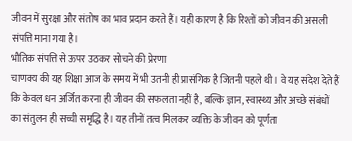जीवन में सुरक्षा और संतोष का भाव प्रदान करते हैं। यही कारण है कि रिश्तों को जीवन की असली संपत्ति माना गया है।
भौतिक संपत्ति से ऊपर उठकर सोचने की प्रेरणा
चाणक्य की यह शिक्षा आज के समय में भी उतनी ही प्रासंगिक है जितनी पहले थी। वे यह संदेश देते हैं कि केवल धन अर्जित करना ही जीवन की सफलता नहीं है, बल्कि ज्ञान, स्वास्थ्य और अच्छे संबंधों का संतुलन ही सच्ची समृद्धि है। यह तीनों तत्व मिलकर व्यक्ति के जीवन को पूर्णता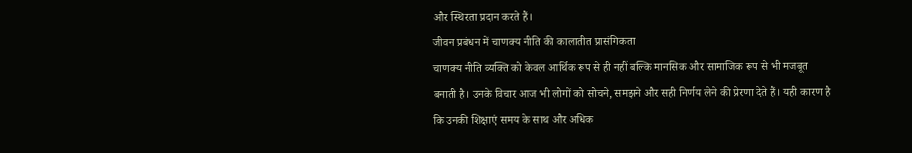और स्थिरता प्रदान करते हैं।
जीवन प्रबंधन में चाणक्य नीति की कालातीत प्रासंगिकता
चाणक्य नीति व्यक्ति को केवल आर्थिक रूप से ही नहीं बल्कि मानसिक और सामाजिक रूप से भी मजबूत बनाती है। उनके विचार आज भी लोगों को सोचने, समझने और सही निर्णय लेने की प्रेरणा देते हैं। यही कारण है कि उनकी शिक्षाएं समय के साथ और अधिक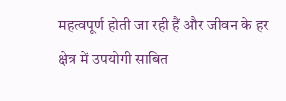महत्वपूर्ण होती जा रही हैं और जीवन के हर क्षेत्र में उपयोगी साबित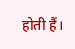होती हैं।